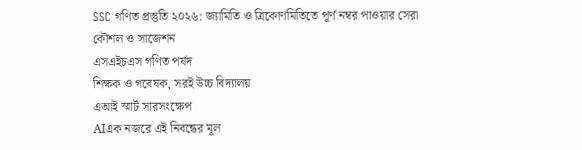SSC গণিত প্রস্তুতি ২০২৬: জ্যামিতি ও ত্রিকোণমিতিতে পূর্ণ নম্বর পাওয়ার সেরা কৌশল ও সাজেশন
এসএইচএস গণিত পর্ষদ
শিক্ষক ও গবেষক, সরই উচ্চ বিদ্যালয়
এআই স্মার্ট সারসংক্ষেপ
AIএক নজরে এই নিবন্ধের মূল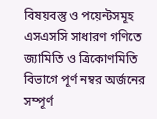বিষয়বস্তু ও পয়েন্টসমূহ
এসএসসি সাধারণ গণিতে জ্যামিতি ও ত্রিকোণমিতি বিভাগে পূর্ণ নম্বর অর্জনের সম্পূর্ণ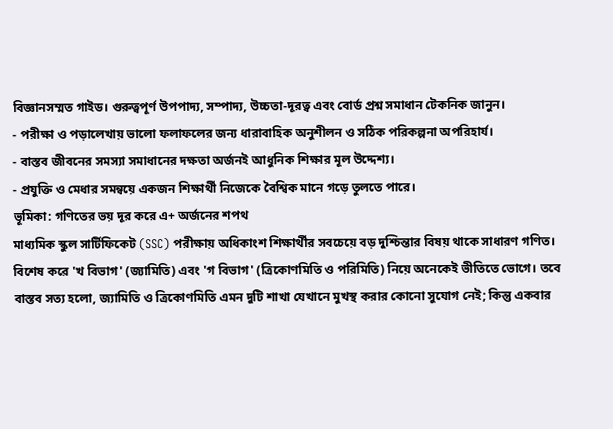বিজ্ঞানসম্মত গাইড। গুরুত্বপূর্ণ উপপাদ্য, সম্পাদ্য, উচ্চতা-দূরত্ব এবং বোর্ড প্রশ্ন সমাধান টেকনিক জানুন।
- পরীক্ষা ও পড়ালেখায় ভালো ফলাফলের জন্য ধারাবাহিক অনুশীলন ও সঠিক পরিকল্পনা অপরিহার্য।
- বাস্তব জীবনের সমস্যা সমাধানের দক্ষতা অর্জনই আধুনিক শিক্ষার মূল উদ্দেশ্য।
- প্রযুক্তি ও মেধার সমন্বয়ে একজন শিক্ষার্থী নিজেকে বৈশ্বিক মানে গড়ে তুলতে পারে।
ভূমিকা: গণিতের ভয় দূর করে এ+ অর্জনের শপথ
মাধ্যমিক স্কুল সার্টিফিকেট (SSC) পরীক্ষায় অধিকাংশ শিক্ষার্থীর সবচেয়ে বড় দুশ্চিন্তার বিষয় থাকে সাধারণ গণিত। বিশেষ করে 'খ বিভাগ' (জ্যামিতি) এবং 'গ বিভাগ' (ত্রিকোণমিতি ও পরিমিতি) নিয়ে অনেকেই ভীতিতে ভোগে। তবে বাস্তব সত্য হলো, জ্যামিতি ও ত্রিকোণমিতি এমন দুটি শাখা যেখানে মুখস্থ করার কোনো সুযোগ নেই; কিন্তু একবার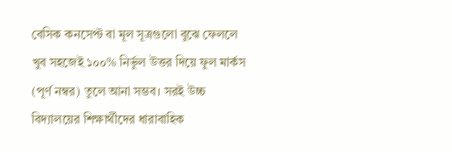বেসিক কনসেপ্ট বা মূল সূত্রগুলো বুঝে ফেললে খুব সহজেই ১০০% নির্ভুল উত্তর দিয়ে ফুল মার্কস (পূর্ণ নম্বর) তুলে আনা সম্ভব। সরই উচ্চ বিদ্যালয়ের শিক্ষার্থীদের ধারাবাহিক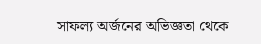সাফল্য অর্জনের অভিজ্ঞতা থেকে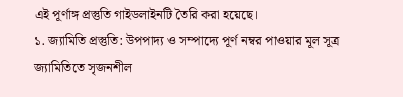এই পূর্ণাঙ্গ প্রস্তুতি গাইডলাইনটি তৈরি করা হয়েছে।
১. জ্যামিতি প্রস্তুতি: উপপাদ্য ও সম্পাদ্যে পূর্ণ নম্বর পাওয়ার মূল সূত্র
জ্যামিতিতে সৃজনশীল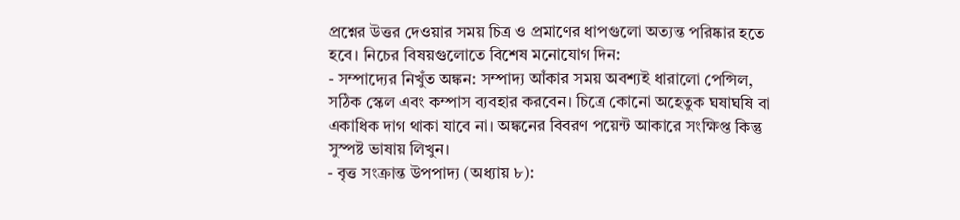প্রশ্নের উত্তর দেওয়ার সময় চিত্র ও প্রমাণের ধাপগুলো অত্যন্ত পরিষ্কার হতে হবে। নিচের বিষয়গুলোতে বিশেষ মনোযোগ দিন:
- সম্পাদ্যের নিখুঁত অঙ্কন: সম্পাদ্য আঁকার সময় অবশ্যই ধারালো পেন্সিল, সঠিক স্কেল এবং কম্পাস ব্যবহার করবেন। চিত্রে কোনো অহেতুক ঘষাঘষি বা একাধিক দাগ থাকা যাবে না। অঙ্কনের বিবরণ পয়েন্ট আকারে সংক্ষিপ্ত কিন্তু সুস্পষ্ট ভাষায় লিখুন।
- বৃত্ত সংক্রান্ত উপপাদ্য (অধ্যায় ৮):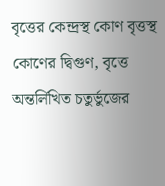বৃত্তের কেন্দ্রস্থ কোণ বৃত্তস্থ কোণের দ্বিগুণ, বৃত্তে অন্তর্লিখিত চতুর্ভুজের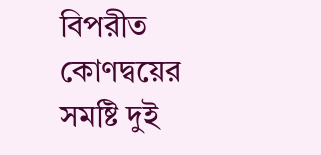বিপরীত কোণদ্বয়ের সমষ্টি দুই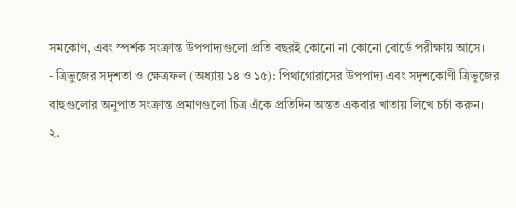সমকোণ, এবং স্পর্শক সংক্রান্ত উপপাদ্যগুলো প্রতি বছরই কোনো না কোনো বোর্ডে পরীক্ষায় আসে।
- ত্রিভুজের সদৃশতা ও ক্ষেত্রফল (অধ্যায় ১৪ ও ১৫): পিথাগোরাসের উপপাদ্য এবং সদৃশকোণী ত্রিভুজের বাহুগুলোর অনুপাত সংক্রান্ত প্রমাণগুলো চিত্র এঁকে প্রতিদিন অন্তত একবার খাতায় লিখে চর্চা করুন।
২.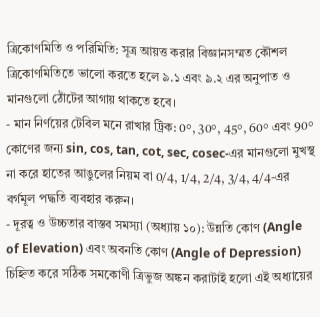ত্রিকোণমিতি ও পরিমিতি: সূত্র আয়ত্ত করার বিজ্ঞানসম্মত কৌশল
ত্রিকোণমিতিতে ভালো করতে হলে ৯.১ এবং ৯.২ এর অনুপাত ও মানগুলো ঠোঁটের আগায় থাকতে হবে।
- মান নির্ণয়ের টেবিল মনে রাখার ট্রিক: 0°, 30°, 45°, 60° এবং 90° কোণের জন্য sin, cos, tan, cot, sec, cosec-এর মানগুলো মুখস্থ না করে হাতের আঙুলের নিয়ম বা 0/4, 1/4, 2/4, 3/4, 4/4-এর বর্গমূল পদ্ধতি ব্যবহার করুন।
- দূরত্ব ও উচ্চতার বাস্তব সমস্যা (অধ্যায় ১০): উন্নতি কোণ (Angle of Elevation) এবং অবনতি কোণ (Angle of Depression) চিহ্নিত করে সঠিক সমকোণী ত্রিভুজ অঙ্কন করাটাই হলো এই অধ্যায়ের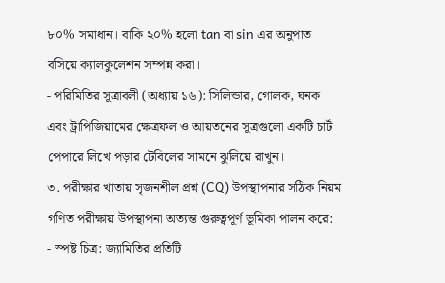৮০% সমাধান। বাকি ২০% হলো tan বা sin এর অনুপাত বসিয়ে ক্যালকুলেশন সম্পন্ন করা।
- পরিমিতির সূত্রাবলী (অধ্যায় ১৬): সিলিন্ডার, গোলক, ঘনক এবং ট্রাপিজিয়ামের ক্ষেত্রফল ও আয়তনের সূত্রগুলো একটি চার্ট পেপারে লিখে পড়ার টেবিলের সামনে ঝুলিয়ে রাখুন।
৩. পরীক্ষার খাতায় সৃজনশীল প্রশ্ন (CQ) উপস্থাপনার সঠিক নিয়ম
গণিত পরীক্ষায় উপস্থাপনা অত্যন্ত গুরুত্বপূর্ণ ভূমিকা পালন করে:
- স্পষ্ট চিত্র: জ্যামিতির প্রতিটি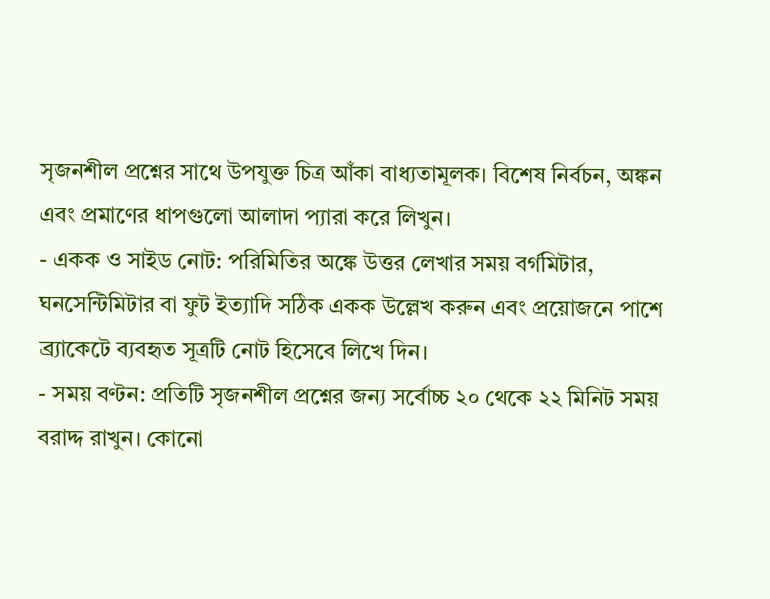সৃজনশীল প্রশ্নের সাথে উপযুক্ত চিত্র আঁকা বাধ্যতামূলক। বিশেষ নির্বচন, অঙ্কন এবং প্রমাণের ধাপগুলো আলাদা প্যারা করে লিখুন।
- একক ও সাইড নোট: পরিমিতির অঙ্কে উত্তর লেখার সময় বর্গমিটার, ঘনসেন্টিমিটার বা ফুট ইত্যাদি সঠিক একক উল্লেখ করুন এবং প্রয়োজনে পাশে ব্র্যাকেটে ব্যবহৃত সূত্রটি নোট হিসেবে লিখে দিন।
- সময় বণ্টন: প্রতিটি সৃজনশীল প্রশ্নের জন্য সর্বোচ্চ ২০ থেকে ২২ মিনিট সময় বরাদ্দ রাখুন। কোনো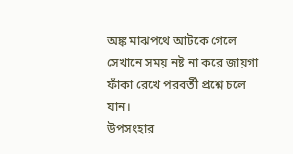অঙ্ক মাঝপথে আটকে গেলে সেখানে সময় নষ্ট না করে জায়গা ফাঁকা রেখে পরবর্তী প্রশ্নে চলে যান।
উপসংহার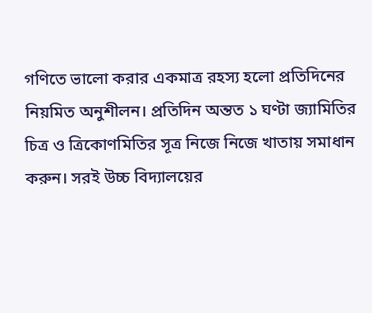গণিতে ভালো করার একমাত্র রহস্য হলো প্রতিদিনের নিয়মিত অনুশীলন। প্রতিদিন অন্তত ১ ঘণ্টা জ্যামিতির চিত্র ও ত্রিকোণমিতির সূত্র নিজে নিজে খাতায় সমাধান করুন। সরই উচ্চ বিদ্যালয়ের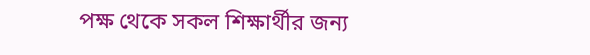পক্ষ থেকে সকল শিক্ষার্থীর জন্য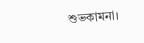শুভকামনা।